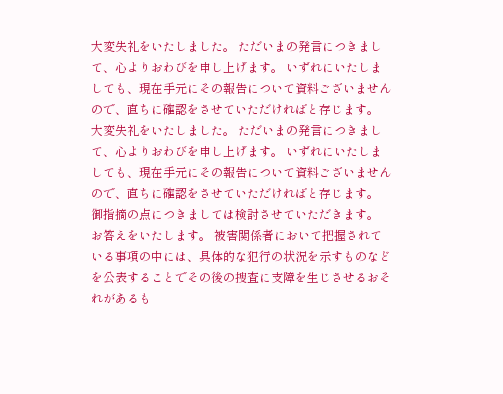大変失礼をいたしました。 ただいまの発言につきまして、心よりおわびを申し上げます。 いずれにいたしましても、現在手元にその報告について資料ございませんので、直ちに確認をさせていただければと存じます。
大変失礼をいたしました。 ただいまの発言につきまして、心よりおわびを申し上げます。 いずれにいたしましても、現在手元にその報告について資料ございませんので、直ちに確認をさせていただければと存じます。
御指摘の点につきましては検討させていただきます。
お答えをいたします。 被害関係者において把握されている事項の中には、具体的な犯行の状況を示すものなどを公表することでその後の捜査に支障を生じさせるおそれがあるも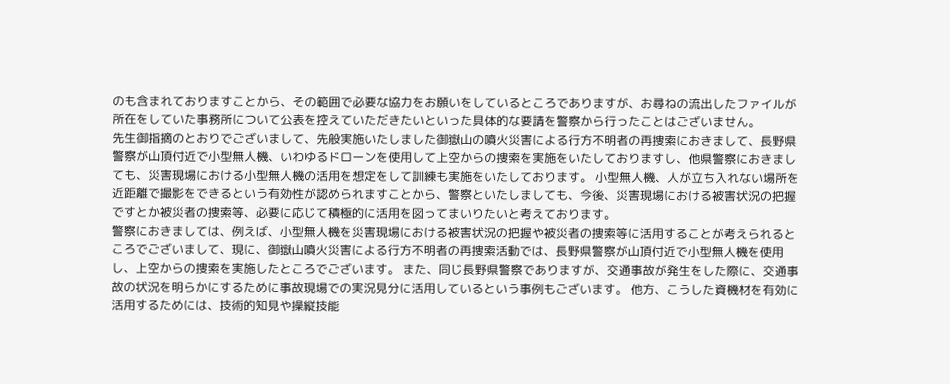のも含まれておりますことから、その範囲で必要な協力をお願いをしているところでありますが、お尋ねの流出したファイルが所在をしていた事務所について公表を控えていただきたいといった具体的な要請を警察から行ったことはございません。
先生御指摘のとおりでございまして、先般実施いたしました御嶽山の噴火災害による行方不明者の再捜索におきまして、長野県警察が山頂付近で小型無人機、いわゆるドローンを使用して上空からの捜索を実施をいたしておりますし、他県警察におきましても、災害現場における小型無人機の活用を想定をして訓練も実施をいたしております。 小型無人機、人が立ち入れない場所を近距離で撮影をできるという有効性が認められますことから、警察といたしましても、今後、災害現場における被害状況の把握ですとか被災者の捜索等、必要に応じて積極的に活用を図ってまいりたいと考えております。
警察におきましては、例えば、小型無人機を災害現場における被害状況の把握や被災者の捜索等に活用することが考えられるところでございまして、現に、御嶽山噴火災害による行方不明者の再捜索活動では、長野県警察が山頂付近で小型無人機を使用し、上空からの捜索を実施したところでございます。 また、同じ長野県警察でありますが、交通事故が発生をした際に、交通事故の状況を明らかにするために事故現場での実況見分に活用しているという事例もございます。 他方、こうした資機材を有効に活用するためには、技術的知見や操縦技能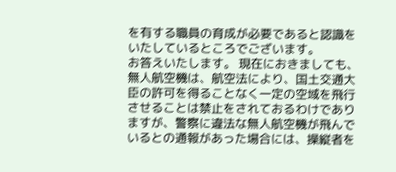を有する職員の育成が必要であると認識をいたしているところでございます。
お答えいたします。 現在におきましても、無人航空機は、航空法により、国土交通大臣の許可を得ることなく一定の空域を飛行させることは禁止をされておるわけでありますが、警察に違法な無人航空機が飛んでいるとの通報があった場合には、操縦者を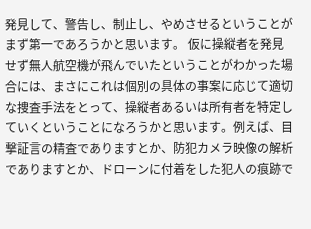発見して、警告し、制止し、やめさせるということがまず第一であろうかと思います。 仮に操縦者を発見せず無人航空機が飛んでいたということがわかった場合には、まさにこれは個別の具体の事案に応じて適切な捜査手法をとって、操縦者あるいは所有者を特定していくということになろうかと思います。例えば、目撃証言の精査でありますとか、防犯カメラ映像の解析でありますとか、ドローンに付着をした犯人の痕跡で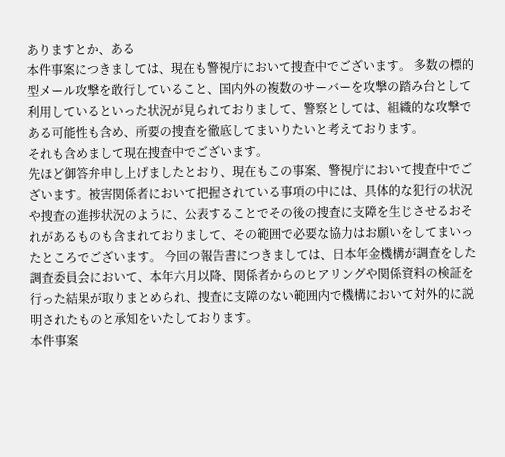ありますとか、ある
本件事案につきましては、現在も警視庁において捜査中でございます。 多数の標的型メール攻撃を敢行していること、国内外の複数のサーバーを攻撃の踏み台として利用しているといった状況が見られておりまして、警察としては、組織的な攻撃である可能性も含め、所要の捜査を徹底してまいりたいと考えております。
それも含めまして現在捜査中でございます。
先ほど御答弁申し上げましたとおり、現在もこの事案、警視庁において捜査中でございます。被害関係者において把握されている事項の中には、具体的な犯行の状況や捜査の進捗状況のように、公表することでその後の捜査に支障を生じさせるおそれがあるものも含まれておりまして、その範囲で必要な協力はお願いをしてまいったところでございます。 今回の報告書につきましては、日本年金機構が調査をした調査委員会において、本年六月以降、関係者からのヒアリングや関係資料の検証を行った結果が取りまとめられ、捜査に支障のない範囲内で機構において対外的に説明されたものと承知をいたしております。
本件事案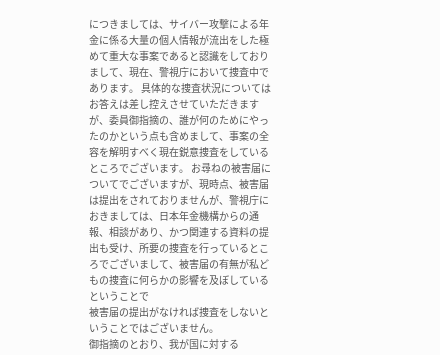につきましては、サイバー攻撃による年金に係る大量の個人情報が流出をした極めて重大な事案であると認識をしておりまして、現在、警視庁において捜査中であります。 具体的な捜査状況についてはお答えは差し控えさせていただきますが、委員御指摘の、誰が何のためにやったのかという点も含めまして、事案の全容を解明すべく現在鋭意捜査をしているところでございます。 お尋ねの被害届についてでございますが、現時点、被害届は提出をされておりませんが、警視庁におきましては、日本年金機構からの通報、相談があり、かつ関連する資料の提出も受け、所要の捜査を行っているところでございまして、被害届の有無が私どもの捜査に何らかの影響を及ぼしているということで
被害届の提出がなければ捜査をしないということではございません。
御指摘のとおり、我が国に対する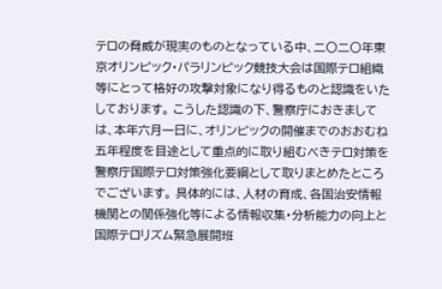テロの脅威が現実のものとなっている中、二〇二〇年東京オリンピック・パラリンピック競技大会は国際テロ組織等にとって格好の攻撃対象になり得るものと認識をいたしております。 こうした認識の下、警察庁におきましては、本年六月一日に、オリンピックの開催までのおおむね五年程度を目途として重点的に取り組むべきテロ対策を警察庁国際テロ対策強化要綱として取りまとめたところでございます。 具体的には、人材の育成、各国治安情報機関との関係強化等による情報収集・分析能力の向上と国際テロリズム緊急展開班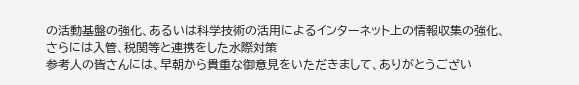の活動基盤の強化、あるいは科学技術の活用によるインターネット上の情報収集の強化、さらには入管、税関等と連携をした水際対策
参考人の皆さんには、早朝から貴重な御意見をいただきまして、ありがとうござい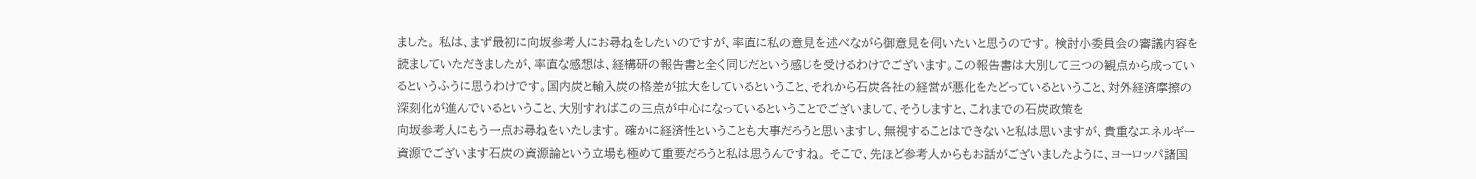ました。 私は、まず最初に向坂参考人にお尋ねをしたいのですが、率直に私の意見を述べながら御意見を伺いたいと思うのです。 検討小委員会の審議内容を読ましていただきましたが、率直な感想は、経構研の報告書と全く同じだという感じを受けるわけでございます。この報告書は大別して三つの観点から成っているというふうに思うわけです。国内炭と輸入炭の格差が拡大をしているということ、それから石炭各社の経営が悪化をたどっているということ、対外経済摩擦の深刻化が進んでいるということ、大別すればこの三点が中心になっているということでございまして、そうしますと、これまでの石炭政策を
向坂参考人にもう一点お尋ねをいたします。 確かに経済性ということも大事だろうと思いますし、無視することはできないと私は思いますが、貴重なエネルギー資源でございます石炭の資源論という立場も極めて重要だろうと私は思うんですね。 そこで、先ほど参考人からもお話がございましたように、ヨーロッパ諸国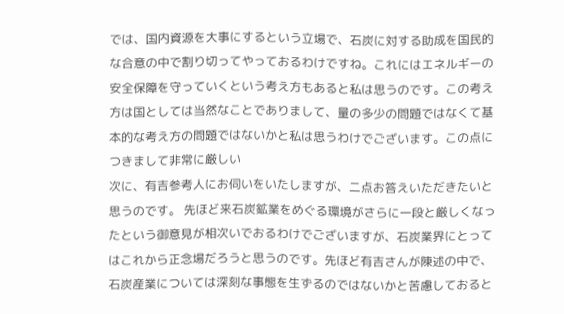では、国内資源を大事にするという立場で、石炭に対する助成を国民的な合意の中で割り切ってやっておるわけですね。これにはエネルギーの安全保障を守っていくという考え方もあると私は思うのです。この考え方は国としては当然なことでありまして、量の多少の問題ではなくて基本的な考え方の問題ではないかと私は思うわけでございます。この点につきまして非常に厳しい
次に、有吉参考人にお伺いをいたしますが、二点お答えいただきたいと思うのです。 先ほど来石炭鉱業をめぐる環境がさらに一段と厳しくなったという御意見が相次いでおるわけでございますが、石炭業界にとってはこれから正念場だろうと思うのです。先ほど有吉さんが陳述の中で、石炭産業については深刻な事態を生ずるのではないかと苦慮しておると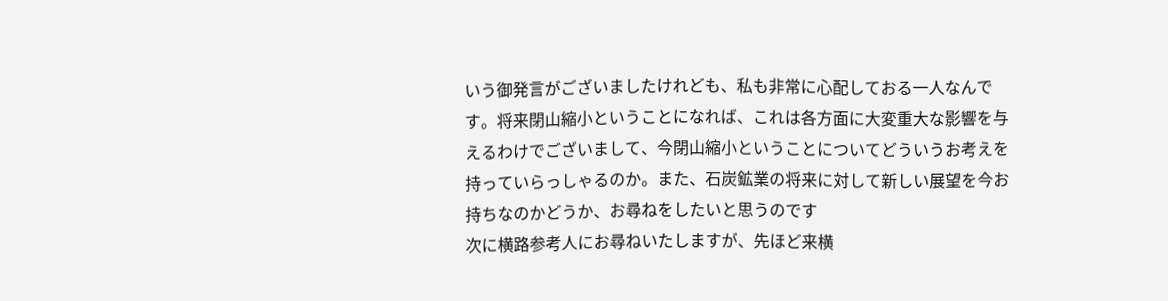いう御発言がございましたけれども、私も非常に心配しておる一人なんです。将来閉山縮小ということになれば、これは各方面に大変重大な影響を与えるわけでございまして、今閉山縮小ということについてどういうお考えを持っていらっしゃるのか。また、石炭鉱業の将来に対して新しい展望を今お持ちなのかどうか、お尋ねをしたいと思うのです
次に横路参考人にお尋ねいたしますが、先ほど来横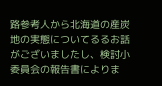路参考人から北海道の産炭地の実態についてるるお話がございましたし、検討小委員会の報告書によりま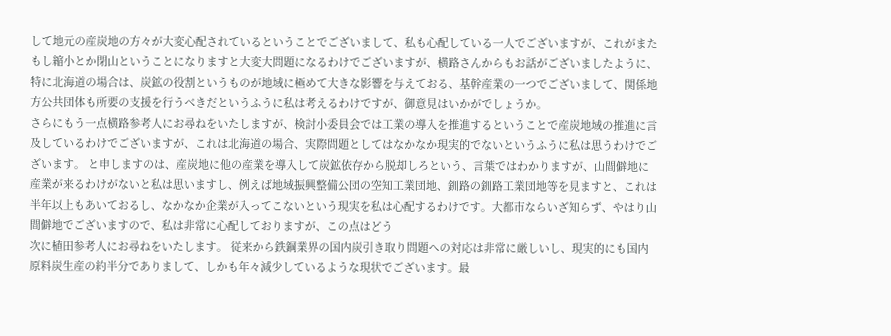して地元の産炭地の方々が大変心配されているということでございまして、私も心配している一人でございますが、これがまたもし縮小とか閉山ということになりますと大変大問題になるわけでございますが、横路さんからもお話がございましたように、特に北海道の場合は、炭鉱の役割というものが地域に極めて大きな影響を与えておる、基幹産業の一つでございまして、関係地方公共団体も所要の支援を行うべきだというふうに私は考えるわけですが、御意見はいかがでしょうか。
さらにもう一点横路参考人にお尋ねをいたしますが、検討小委員会では工業の導入を推進するということで産炭地域の推進に言及しているわけでございますが、これは北海道の場合、実際問題としてはなかなか現実的でないというふうに私は思うわけでございます。 と申しますのは、産炭地に他の産業を導入して炭鉱依存から脱却しろという、言葉ではわかりますが、山間僻地に産業が来るわけがないと私は思いますし、例えば地域振興整備公団の空知工業団地、釧路の釧路工業団地等を見ますと、これは半年以上もあいておるし、なかなか企業が入ってこないという現実を私は心配するわけです。大都市ならいざ知らず、やはり山間僻地でございますので、私は非常に心配しておりますが、この点はどう
次に植田参考人にお尋ねをいたします。 従来から鉄鋼業界の国内炭引き取り問題への対応は非常に厳しいし、現実的にも国内原料炭生産の約半分でありまして、しかも年々減少しているような現状でございます。最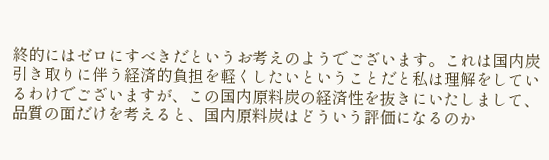終的にはゼロにすべきだというお考えのようでございます。これは国内炭引き取りに伴う経済的負担を軽くしたいということだと私は理解をしているわけでございますが、この国内原料炭の経済性を抜きにいたしまして、品質の面だけを考えると、国内原料炭はどういう評価になるのか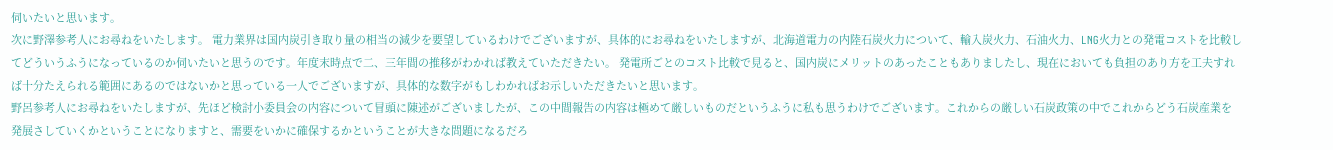伺いたいと思います。
次に野澤参考人にお尋ねをいたします。 電力業界は国内炭引き取り量の相当の減少を要望しているわけでございますが、具体的にお尋ねをいたしますが、北海道電力の内陸石炭火力について、輸入炭火力、石油火力、LNG火力との発電コストを比較してどういうふうになっているのか伺いたいと思うのです。年度末時点で二、三年間の推移がわかれば教えていただきたい。 発電所ごとのコスト比較で見ると、国内炭にメリットのあったこともありましたし、現在においても負担のあり方を工夫すれば十分たえられる範囲にあるのではないかと思っている一人でございますが、具体的な数字がもしわかればお示しいただきたいと思います。
野呂参考人にお尋ねをいたしますが、先ほど検討小委員会の内容について冒頭に陳述がございましたが、この中間報告の内容は極めて厳しいものだというふうに私も思うわけでございます。これからの厳しい石炭政策の中でこれからどう石炭産業を発展さしていくかということになりますと、需要をいかに確保するかということが大きな問題になるだろ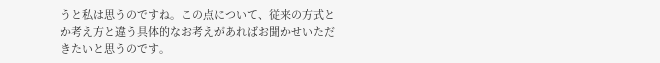うと私は思うのですね。この点について、従来の方式とか考え方と違う具体的なお考えがあればお聞かせいただきたいと思うのです。